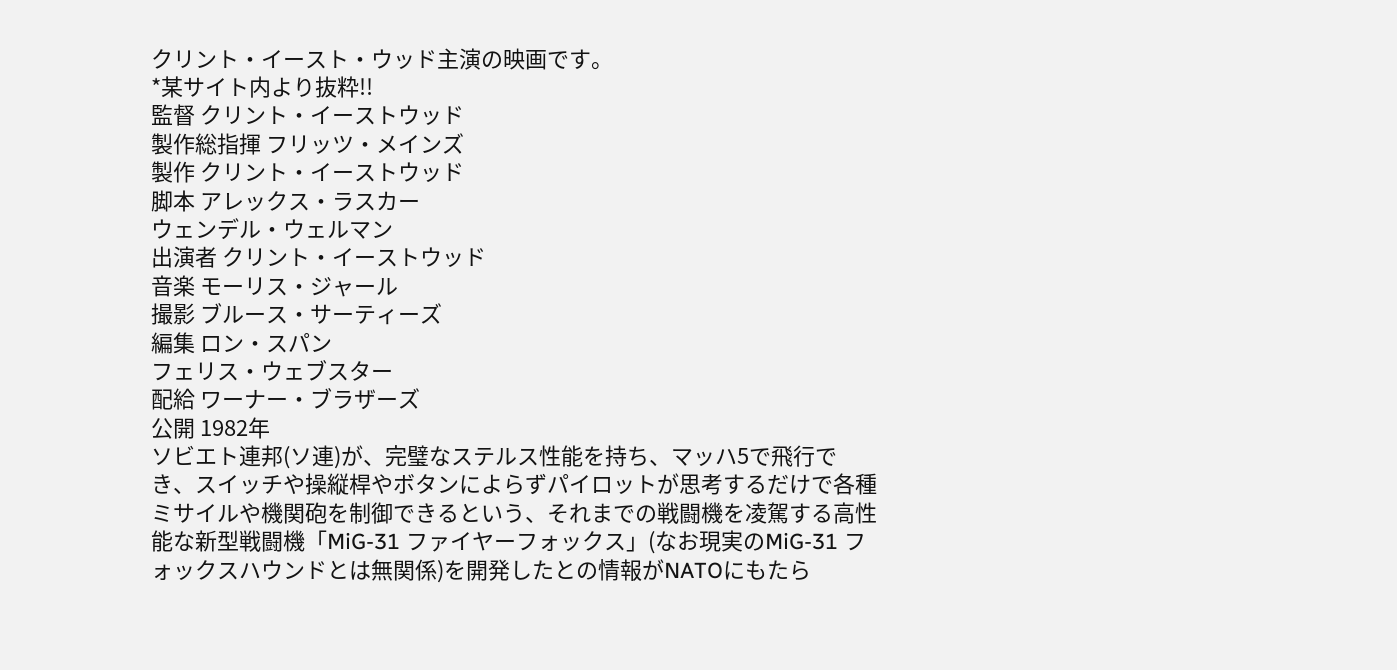クリント・イースト・ウッド主演の映画です。
*某サイト内より抜粋!!
監督 クリント・イーストウッド
製作総指揮 フリッツ・メインズ
製作 クリント・イーストウッド
脚本 アレックス・ラスカー
ウェンデル・ウェルマン
出演者 クリント・イーストウッド
音楽 モーリス・ジャール
撮影 ブルース・サーティーズ
編集 ロン・スパン
フェリス・ウェブスター
配給 ワーナー・ブラザーズ
公開 1982年
ソビエト連邦(ソ連)が、完璧なステルス性能を持ち、マッハ5で飛行でき、スイッチや操縦桿やボタンによらずパイロットが思考するだけで各種ミサイルや機関砲を制御できるという、それまでの戦闘機を凌駕する高性能な新型戦闘機「MiG-31 ファイヤーフォックス」(なお現実のMiG-31 フォックスハウンドとは無関係)を開発したとの情報がNATOにもたら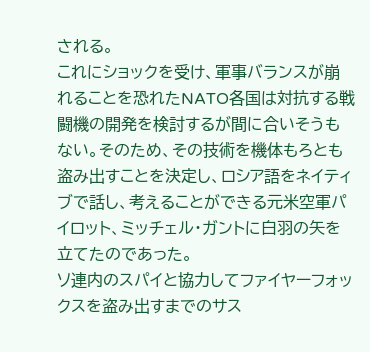される。
これにショックを受け、軍事バランスが崩れることを恐れたNATO各国は対抗する戦闘機の開発を検討するが間に合いそうもない。そのため、その技術を機体もろとも盗み出すことを決定し、ロシア語をネイティブで話し、考えることができる元米空軍パイロット、ミッチェル・ガントに白羽の矢を立てたのであった。
ソ連内のスパイと協力してファイヤーフォックスを盗み出すまでのサス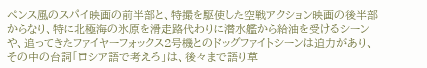ペンス風のスパイ映画の前半部と、特撮を駆使した空戦アクション映画の後半部からなり、特に北極海の氷原を滑走路代わりに潜水艦から給油を受けるシーンや、追ってきたファイヤーフォックス2号機とのドッグファイトシーンは迫力があり、その中の台詞「ロシア語で考えろ」は、後々まで語り草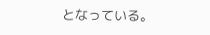となっている。